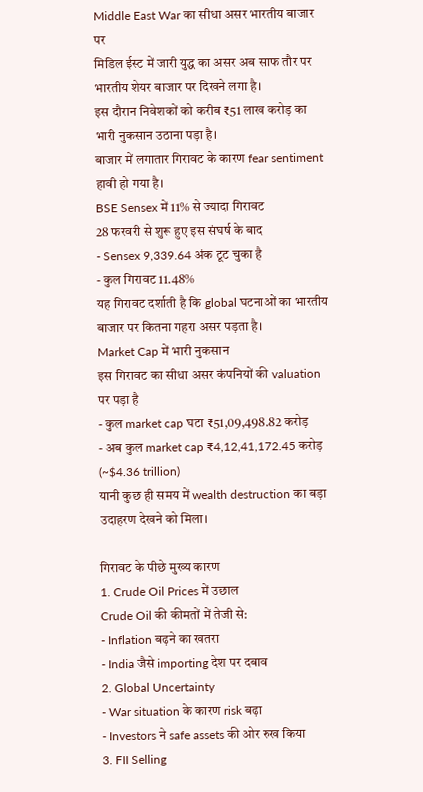Middle East War का सीधा असर भारतीय बाजार पर
मिडिल ईस्ट में जारी युद्ध का असर अब साफ तौर पर भारतीय शेयर बाजार पर दिखने लगा है।
इस दौरान निवेशकों को करीब ₹51 लाख करोड़ का भारी नुकसान उठाना पड़ा है।
बाजार में लगातार गिरावट के कारण fear sentiment हावी हो गया है।
BSE Sensex में 11% से ज्यादा गिरावट
28 फरवरी से शुरू हुए इस संघर्ष के बाद
- Sensex 9,339.64 अंक टूट चुका है
- कुल गिरावट 11.48%
यह गिरावट दर्शाती है कि global घटनाओं का भारतीय बाजार पर कितना गहरा असर पड़ता है।
Market Cap में भारी नुकसान
इस गिरावट का सीधा असर कंपनियों की valuation पर पड़ा है
- कुल market cap घटा ₹51,09,498.82 करोड़
- अब कुल market cap ₹4,12,41,172.45 करोड़ (~$4.36 trillion)
यानी कुछ ही समय में wealth destruction का बड़ा उदाहरण देखने को मिला।

गिरावट के पीछे मुख्य कारण
1. Crude Oil Prices में उछाल
Crude Oil की कीमतों में तेजी से:
- Inflation बढ़ने का खतरा
- India जैसे importing देश पर दबाव
2. Global Uncertainty
- War situation के कारण risk बढ़ा
- Investors ने safe assets की ओर रुख किया
3. FII Selling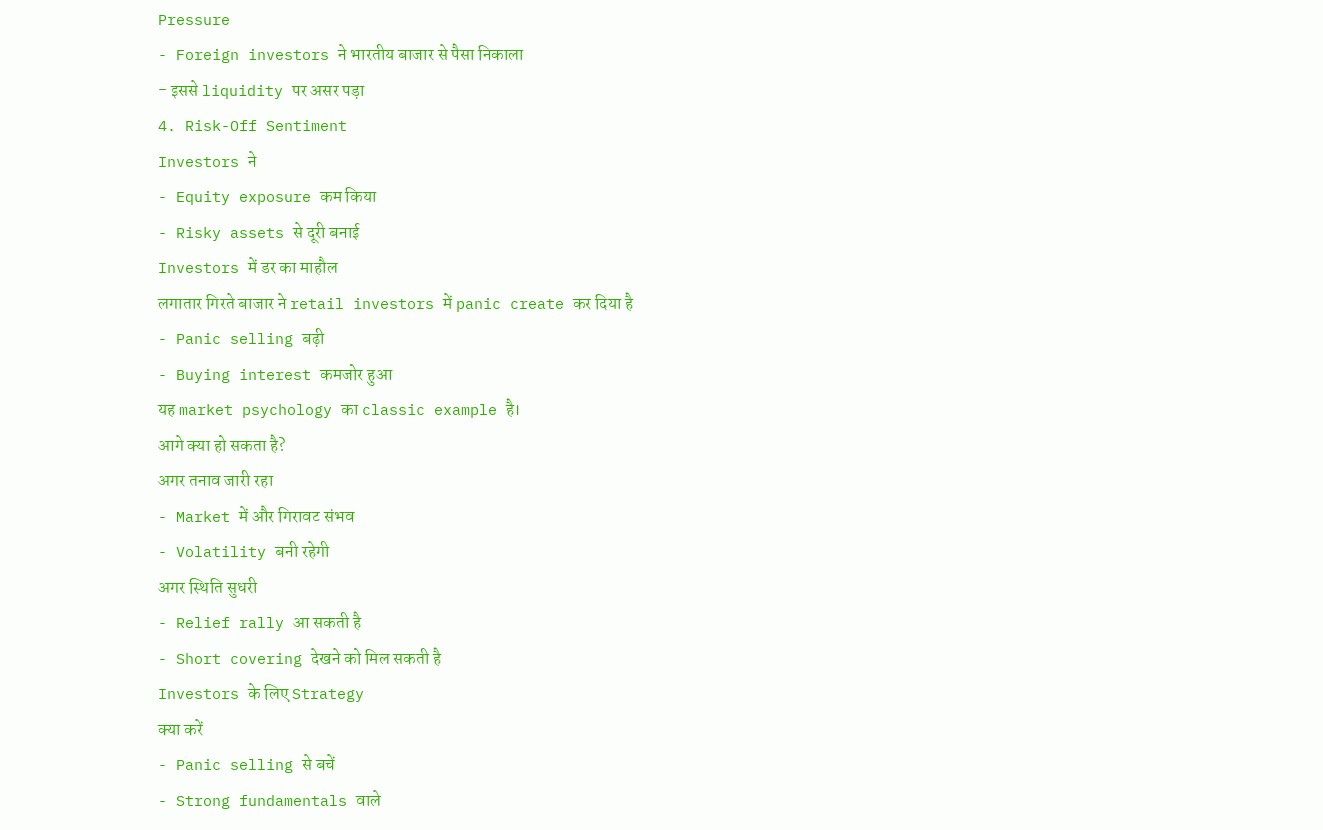Pressure
- Foreign investors ने भारतीय बाजार से पैसा निकाला
- इससे liquidity पर असर पड़ा
4. Risk-Off Sentiment
Investors ने
- Equity exposure कम किया
- Risky assets से दूरी बनाई
Investors में डर का माहौल
लगातार गिरते बाजार ने retail investors में panic create कर दिया है
- Panic selling बढ़ी
- Buying interest कमजोर हुआ
यह market psychology का classic example है।
आगे क्या हो सकता है?
अगर तनाव जारी रहा
- Market में और गिरावट संभव
- Volatility बनी रहेगी
अगर स्थिति सुधरी
- Relief rally आ सकती है
- Short covering देखने को मिल सकती है
Investors के लिए Strategy
क्या करें
- Panic selling से बचें
- Strong fundamentals वाले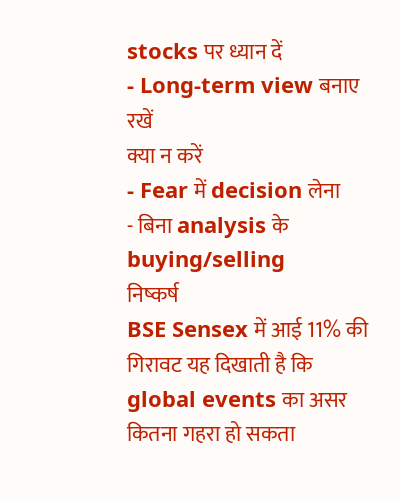stocks पर ध्यान दें
- Long-term view बनाए रखें
क्या न करें
- Fear में decision लेना
- बिना analysis के buying/selling
निष्कर्ष
BSE Sensex में आई 11% की गिरावट यह दिखाती है कि global events का असर कितना गहरा हो सकता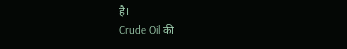है।
Crude Oil की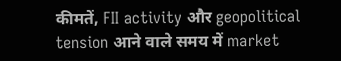कीमतें, FII activity और geopolitical tension आने वाले समय में market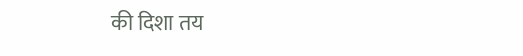की दिशा तय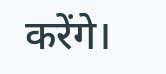करेंगे।